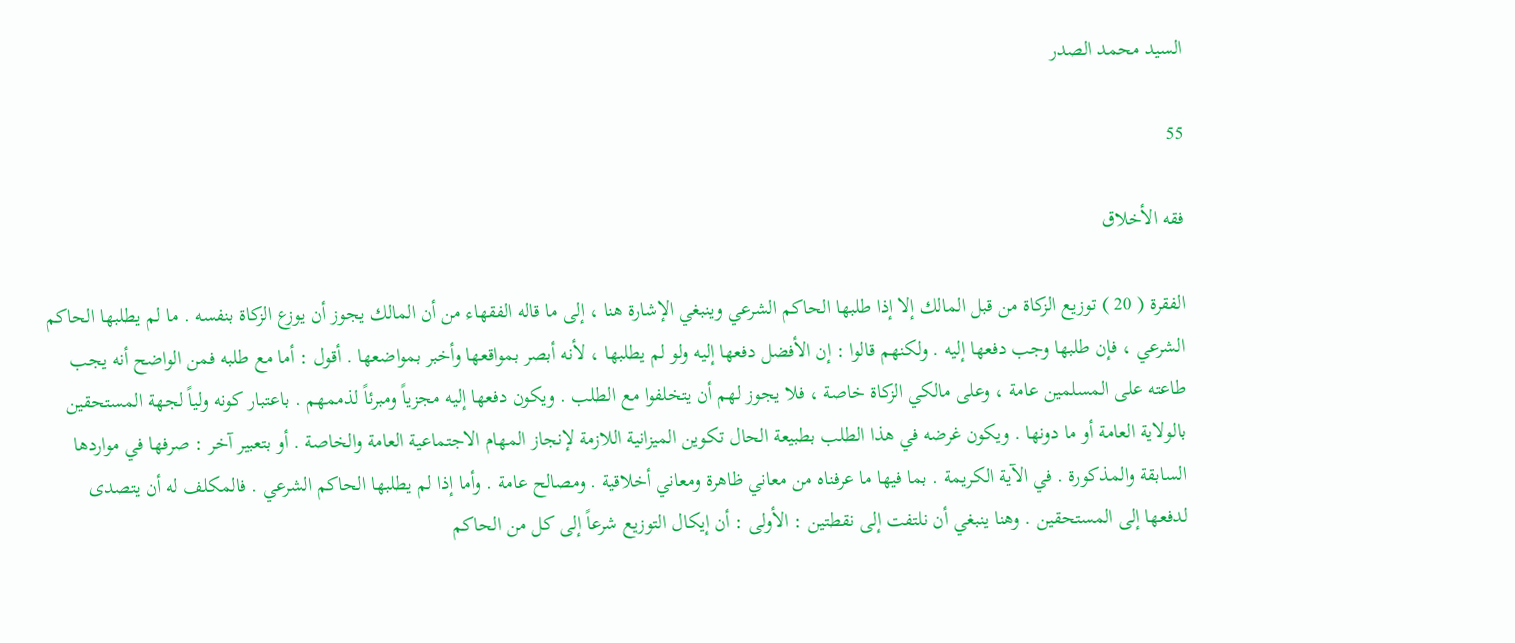السيد محمد الصدر

55

فقه الأخلاق

الفقرة ( 20 ) توزيع الزكاة من قبل المالك إلا إذا طلبها الحاكم الشرعي وينبغي الإشارة هنا ، إلى ما قاله الفقهاء من أن المالك يجوز أن يوزع الزكاة بنفسه . ما لم يطلبها الحاكم الشرعي ، فإن طلبها وجب دفعها إليه . ولكنهم قالوا : إن الأفضل دفعها إليه ولو لم يطلبها ، لأنه أبصر بمواقعها وأخبر بمواضعها . أقول : أما مع طلبه فمن الواضح أنه يجب طاعته على المسلمين عامة ، وعلى مالكي الزكاة خاصة ، فلا يجوز لهم أن يتخلفوا مع الطلب . ويكون دفعها إليه مجزياً ومبرئاً لذممهم . باعتبار كونه ولياً لجهة المستحقين بالولاية العامة أو ما دونها . ويكون غرضه في هذا الطلب بطبيعة الحال تكوين الميزانية اللازمة لإنجاز المهام الاجتماعية العامة والخاصة . أو بتعبير آخر : صرفها في مواردها السابقة والمذكورة . في الآية الكريمة . بما فيها ما عرفناه من معاني ظاهرة ومعاني أخلاقية . ومصالح عامة . وأما إذا لم يطلبها الحاكم الشرعي . فالمكلف له أن يتصدى لدفعها إلى المستحقين . وهنا ينبغي أن نلتفت إلى نقطتين : الأولى : أن إيكال التوزيع شرعاً إلى كل من الحاكم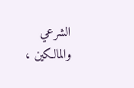الشرعي والمالكين ،